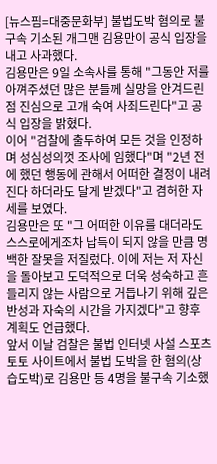[뉴스핌=대중문화부] 불법도박 혐의로 불구속 기소된 개그맨 김용만이 공식 입장을 내고 사과했다.
김용만은 9일 소속사를 통해 "그동안 저를 아껴주셨던 많은 분들께 실망을 안겨드린 점 진심으로 고개 숙여 사죄드린다"고 공식 입장을 밝혔다.
이어 "검찰에 출두하여 모든 것을 인정하며 성심성의껏 조사에 임했다"며 "2년 전에 했던 행동에 관해서 어떠한 결정이 내려진다 하더라도 달게 받겠다"고 겸허한 자세를 보였다.
김용만은 또 "그 어떠한 이유를 대더라도 스스로에게조차 납득이 되지 않을 만큼 명백한 잘못을 저질렀다. 이에 저는 저 자신을 돌아보고 도덕적으로 더욱 성숙하고 흔들리지 않는 사람으로 거듭나기 위해 깊은 반성과 자숙의 시간을 가지겠다"고 향후 계획도 언급했다.
앞서 이날 검찰은 불법 인터넷 사설 스포츠 토토 사이트에서 불법 도박을 한 혐의(상습도박)로 김용만 등 4명을 불구속 기소했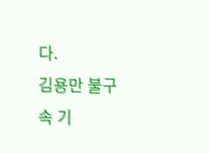다.
김용만 불구속 기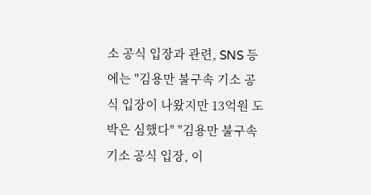소 공식 입장과 관련, SNS 등에는 "김용만 불구속 기소 공식 입장이 나왔지만 13억원 도박은 심했다" "김용만 불구속 기소 공식 입장, 이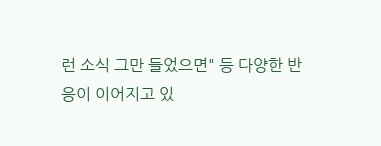런 소식 그만 들었으면" 등 다양한 반응이 이어지고 있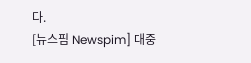다.
[뉴스핌 Newspim] 대중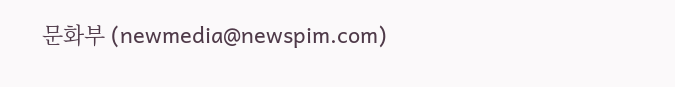문화부 (newmedia@newspim.com)